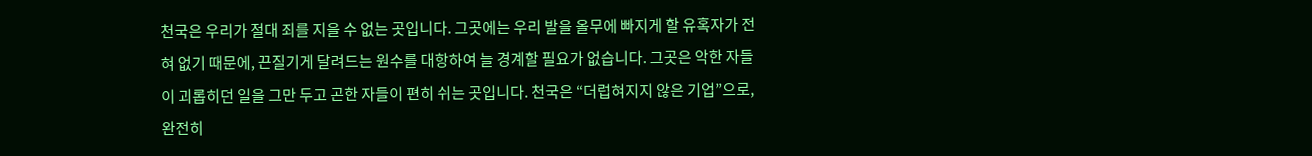천국은 우리가 절대 죄를 지을 수 없는 곳입니다. 그곳에는 우리 발을 올무에 빠지게 할 유혹자가 전혀 없기 때문에, 끈질기게 달려드는 원수를 대항하여 늘 경계할 필요가 없습니다. 그곳은 악한 자들이 괴롭히던 일을 그만 두고 곤한 자들이 편히 쉬는 곳입니다. 천국은 “더럽혀지지 않은 기업”으로, 완전히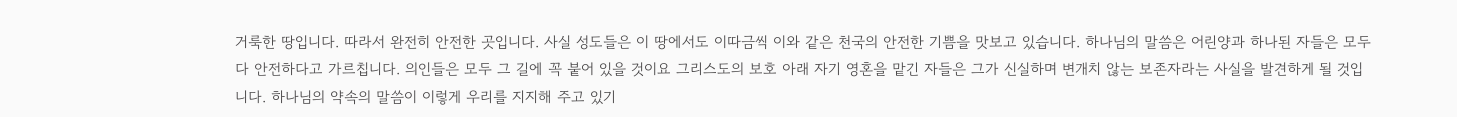거룩한 땅입니다. 따라서 완전히 안전한 곳입니다. 사실 성도들은 이 땅에서도 이따금씩 이와 같은 천국의 안전한 기쁨을 맛보고 있습니다. 하나님의 말씀은 어린양과 하나된 자들은 모두 다 안전하다고 가르칩니다. 의인들은 모두 그 길에 꼭 붙어 있을 것이요 그리스도의 보호 아래 자기 영혼을 맡긴 자들은 그가 신실하며 변개치 않는 보존자라는 사실을 발견하게 될 것입니다. 하나님의 약속의 말씀이 이렇게 우리를 지지해 주고 있기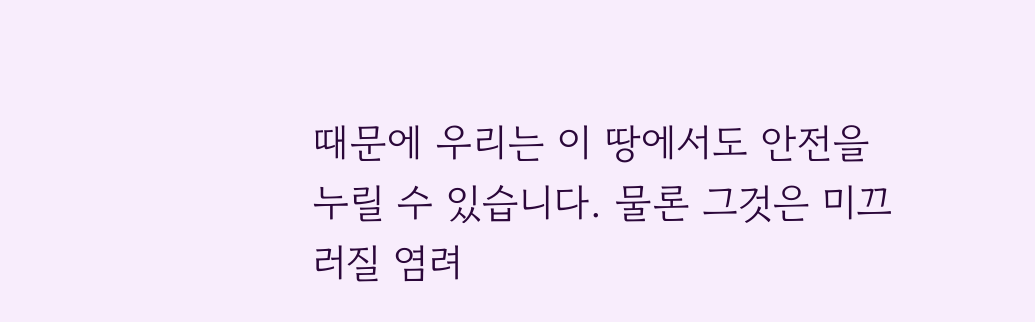때문에 우리는 이 땅에서도 안전을 누릴 수 있습니다. 물론 그것은 미끄러질 염려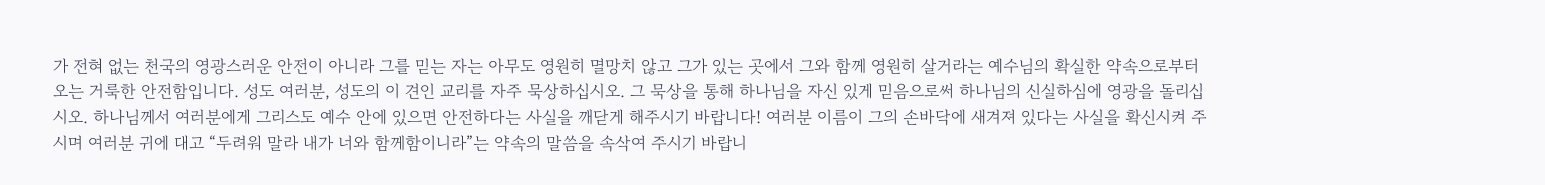가 전혀 없는 천국의 영광스러운 안전이 아니라 그를 믿는 자는 아무도 영원히 멸망치 않고 그가 있는 곳에서 그와 함께 영원히 살거라는 예수님의 확실한 약속으로부터 오는 거룩한 안전함입니다. 성도 여러분, 성도의 이 견인 교리를 자주 묵상하십시오. 그 묵상을 통해 하나님을 자신 있게 믿음으로써 하나님의 신실하심에 영광을 돌리십시오. 하나님께서 여러분에게 그리스도 예수 안에 있으면 안전하다는 사실을 깨닫게 해주시기 바랍니다! 여러분 이름이 그의 손바닥에 새겨져 있다는 사실을 확신시켜 주시며 여러분 귀에 대고 “두려워 말라 내가 너와 함께함이니라”는 약속의 말씀을 속삭여 주시기 바랍니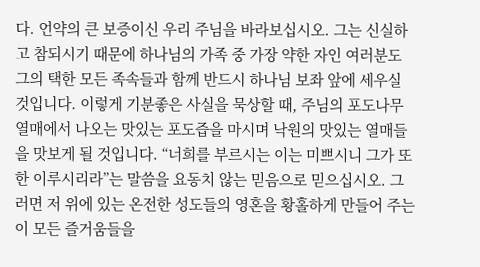다. 언약의 큰 보증이신 우리 주님을 바라보십시오. 그는 신실하고 참되시기 때문에 하나님의 가족 중 가장 약한 자인 여러분도 그의 택한 모든 족속들과 함께 반드시 하나님 보좌 앞에 세우실 것입니다. 이렇게 기분좋은 사실을 묵상할 때, 주님의 포도나무 열매에서 나오는 맛있는 포도즙을 마시며 낙원의 맛있는 열매들을 맛보게 될 것입니다. “너희를 부르시는 이는 미쁘시니 그가 또한 이루시리라”는 말씀을 요동치 않는 믿음으로 믿으십시오. 그러면 저 위에 있는 온전한 성도들의 영혼을 황홀하게 만들어 주는 이 모든 즐거움들을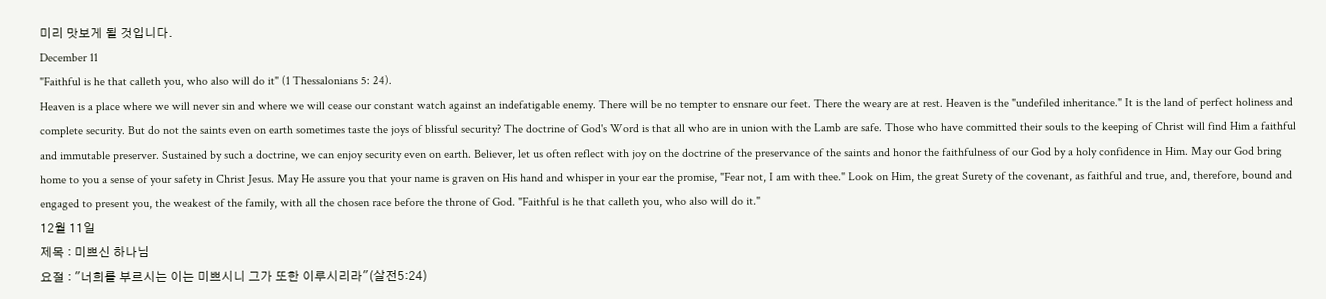미리 맛보게 될 것입니다.
December 11
"Faithful is he that calleth you, who also will do it" (1 Thessalonians 5: 24).
Heaven is a place where we will never sin and where we will cease our constant watch against an indefatigable enemy. There will be no tempter to ensnare our feet. There the weary are at rest. Heaven is the "undefiled inheritance." It is the land of perfect holiness and complete security. But do not the saints even on earth sometimes taste the joys of blissful security? The doctrine of God's Word is that all who are in union with the Lamb are safe. Those who have committed their souls to the keeping of Christ will find Him a faithful and immutable preserver. Sustained by such a doctrine, we can enjoy security even on earth. Believer, let us often reflect with joy on the doctrine of the preservance of the saints and honor the faithfulness of our God by a holy confidence in Him. May our God bring home to you a sense of your safety in Christ Jesus. May He assure you that your name is graven on His hand and whisper in your ear the promise, "Fear not, I am with thee." Look on Him, the great Surety of the covenant, as faithful and true, and, therefore, bound and engaged to present you, the weakest of the family, with all the chosen race before the throne of God. "Faithful is he that calleth you, who also will do it."
12월 11일
제목 : 미쁘신 하나님
요절 : "너희를 부르시는 이는 미쁘시니 그가 또한 이루시리라"(살전5:24)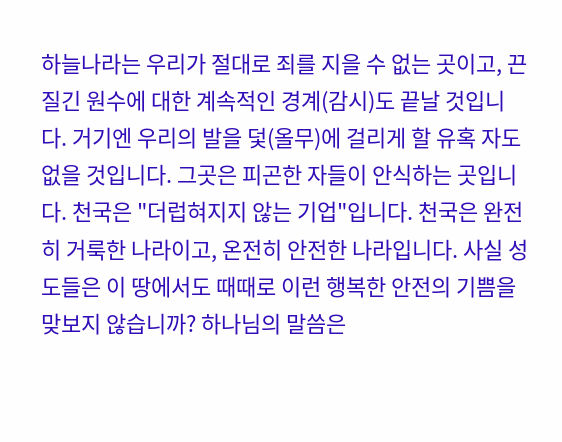하늘나라는 우리가 절대로 죄를 지을 수 없는 곳이고, 끈질긴 원수에 대한 계속적인 경계(감시)도 끝날 것입니다. 거기엔 우리의 발을 덫(올무)에 걸리게 할 유혹 자도 없을 것입니다. 그곳은 피곤한 자들이 안식하는 곳입니다. 천국은 "더럽혀지지 않는 기업"입니다. 천국은 완전히 거룩한 나라이고, 온전히 안전한 나라입니다. 사실 성도들은 이 땅에서도 때때로 이런 행복한 안전의 기쁨을 맞보지 않습니까? 하나님의 말씀은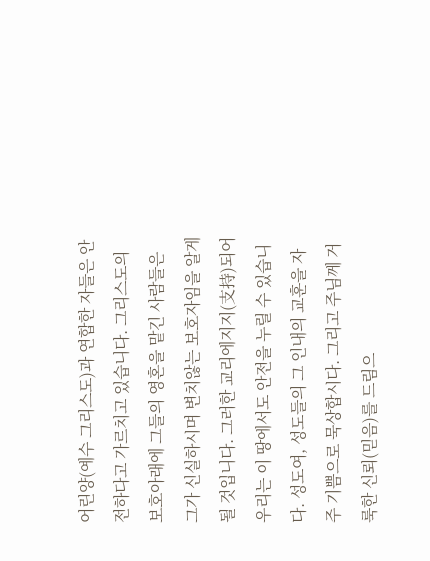어린양(예수 그리스도)과 연합한 자들은 안전하다고 가르치고 있습니다. 그리스도의 보호아래에 그들의 영혼을 맡긴 사람들은 그가 신실하시며 변치않는 보호자임을 알게 될 것입니다. 그러한 교리에지지(支持)되어 우리는 이 땅에서도 안전을 누릴 수 있습니다. 성도여, 성도들의 그 인내의 교훈을 자주 기쁨으로 묵상합시다. 그리고 주님께 거룩한 신뢰(믿음)를 드림으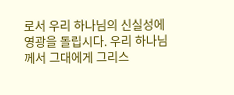로서 우리 하나님의 신실성에 영광을 돌립시다. 우리 하나님께서 그대에게 그리스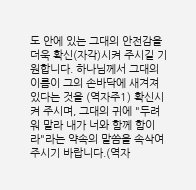도 안에 있는 그대의 안전감을 더욱 확신(자각)시켜 주시길 기원합니다. 하나님께서 그대의 이름이 그의 손바닥에 새겨져 있다는 것을 (역자주1) 확신시켜 주시며, 그대의 귀에 "두려워 말라 내가 너와 함께 함이라"라는 약속의 말씀을 속삭여 주시기 바랍니다.(역자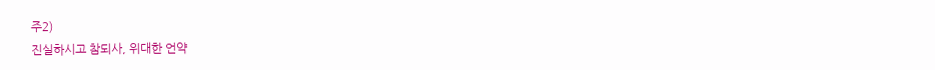주2)
진실하시고 참되사, 위대한 언약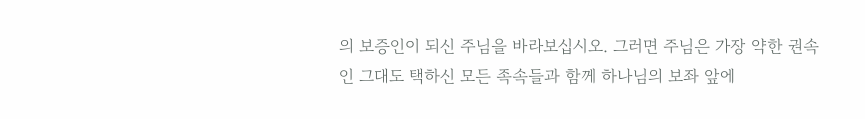의 보증인이 되신 주님을 바라보십시오. 그러면 주님은 가장 약한 권속인 그대도 택하신 모든 족속들과 함께 하나님의 보좌 앞에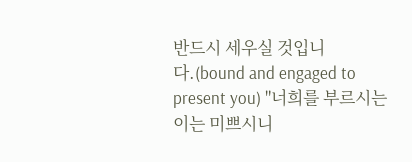반드시 세우실 것입니다.(bound and engaged to present you) "너희를 부르시는 이는 미쁘시니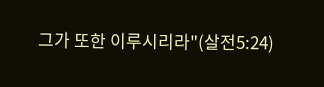그가 또한 이루시리라"(살전5:24)